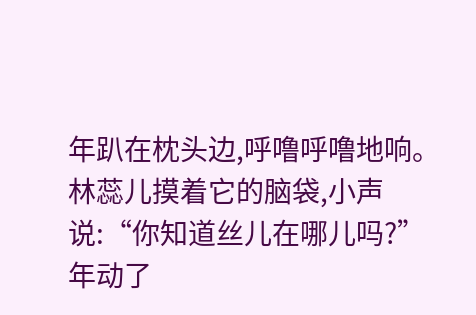年趴在枕头边,呼噜呼噜地响。
林蕊儿摸着它的脑袋,小声说:“你知道丝儿在哪儿吗?”
年动了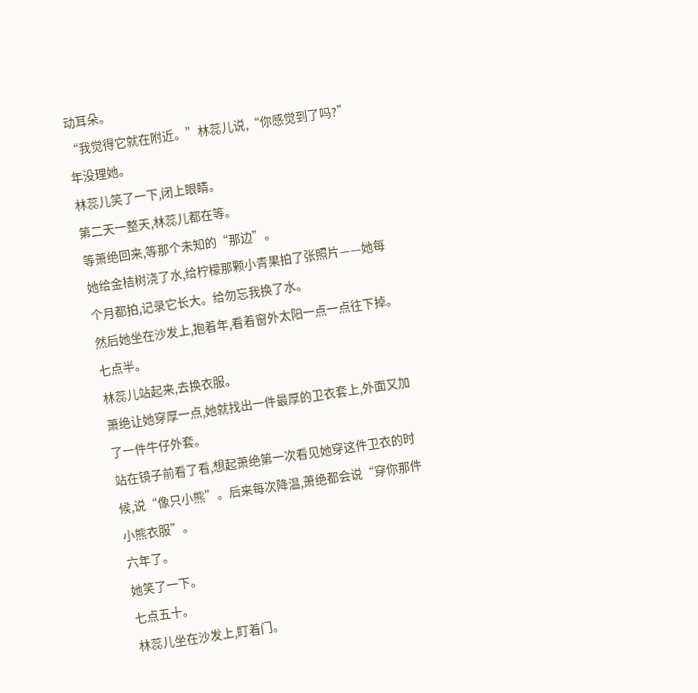动耳朵。
“我觉得它就在附近。”林蕊儿说,“你感觉到了吗?”
年没理她。
林蕊儿笑了一下,闭上眼睛。
第二天一整天,林蕊儿都在等。
等萧绝回来,等那个未知的“那边”。
她给金桔树浇了水,给柠檬那颗小青果拍了张照片——她每个月都拍,记录它长大。给勿忘我换了水。
然后她坐在沙发上,抱着年,看着窗外太阳一点一点往下掉。
七点半。
林蕊儿站起来,去换衣服。
萧绝让她穿厚一点,她就找出一件最厚的卫衣套上,外面又加了一件牛仔外套。
站在镜子前看了看,想起萧绝第一次看见她穿这件卫衣的时候,说“像只小熊”。后来每次降温,萧绝都会说“穿你那件小熊衣服”。
六年了。
她笑了一下。
七点五十。
林蕊儿坐在沙发上,盯着门。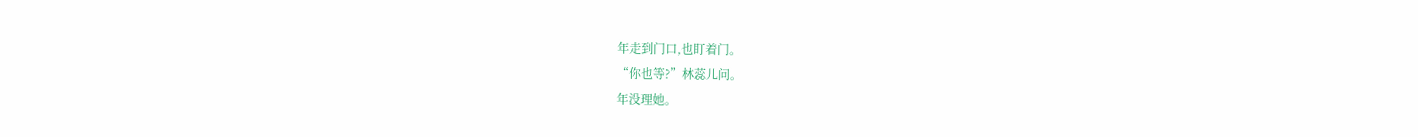年走到门口,也盯着门。
“你也等?”林蕊儿问。
年没理她。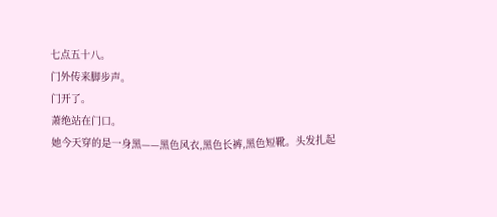七点五十八。
门外传来脚步声。
门开了。
萧绝站在门口。
她今天穿的是一身黑——黑色风衣,黑色长裤,黑色短靴。头发扎起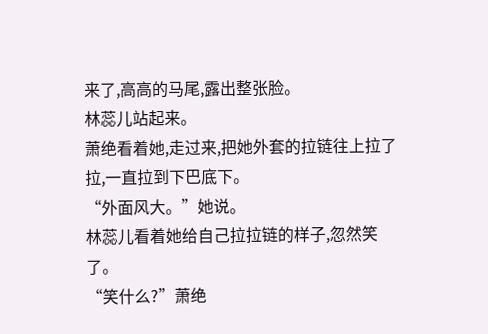来了,高高的马尾,露出整张脸。
林蕊儿站起来。
萧绝看着她,走过来,把她外套的拉链往上拉了拉,一直拉到下巴底下。
“外面风大。”她说。
林蕊儿看着她给自己拉拉链的样子,忽然笑了。
“笑什么?”萧绝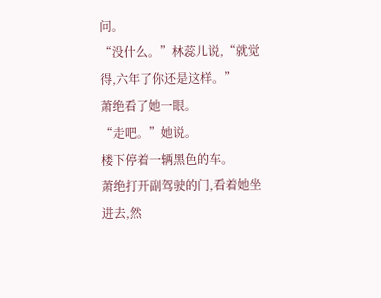问。
“没什么。”林蕊儿说,“就觉得,六年了你还是这样。”
萧绝看了她一眼。
“走吧。”她说。
楼下停着一辆黑色的车。
萧绝打开副驾驶的门,看着她坐进去,然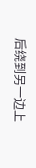后绕到另一边上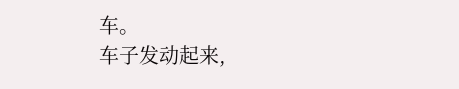车。
车子发动起来,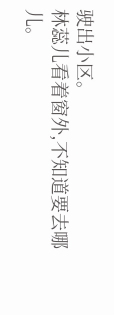驶出小区。
林蕊儿看着窗外,不知道要去哪儿。